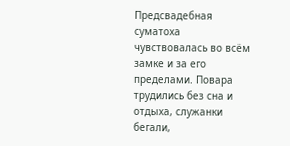Предсвадебная суматоха чувствовалась во всём замке и за его пределами. Повара трудились без сна и отдыха, служанки бегали,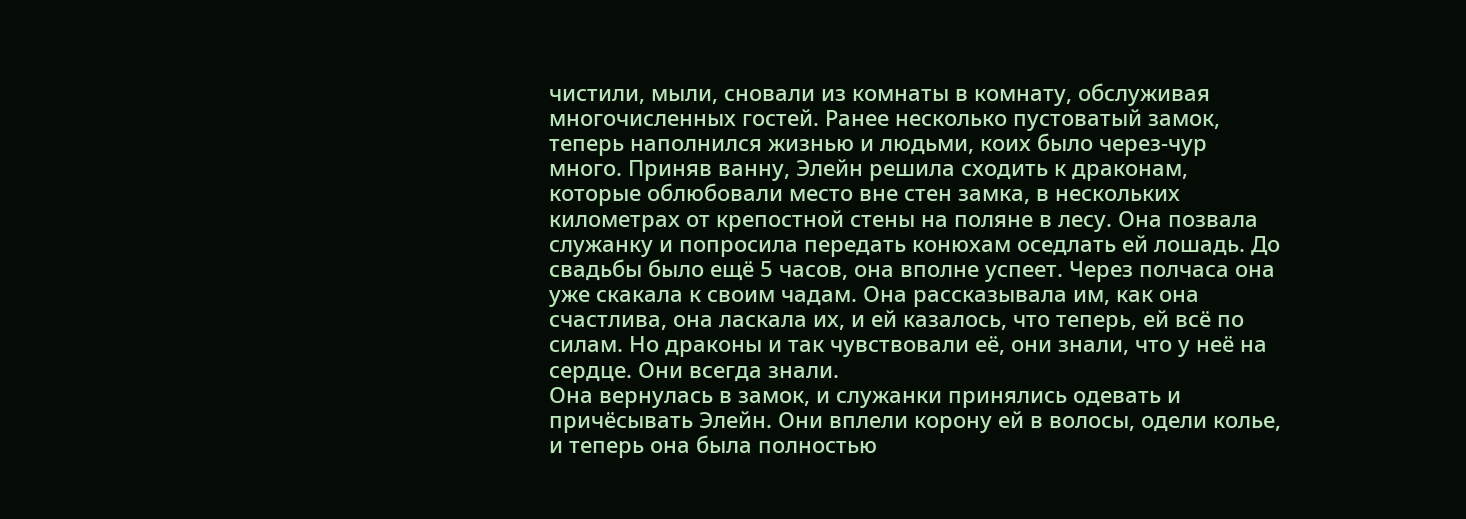чистили, мыли, сновали из комнаты в комнату, обслуживая многочисленных гостей. Ранее несколько пустоватый замок, теперь наполнился жизнью и людьми, коих было через-чур много. Приняв ванну, Элейн решила сходить к драконам, которые облюбовали место вне стен замка, в нескольких километрах от крепостной стены на поляне в лесу. Она позвала служанку и попросила передать конюхам оседлать ей лошадь. До свадьбы было ещё 5 часов, она вполне успеет. Через полчаса она уже скакала к своим чадам. Она рассказывала им, как она счастлива, она ласкала их, и ей казалось, что теперь, ей всё по силам. Но драконы и так чувствовали её, они знали, что у неё на сердце. Они всегда знали.
Она вернулась в замок, и служанки принялись одевать и причёсывать Элейн. Они вплели корону ей в волосы, одели колье, и теперь она была полностью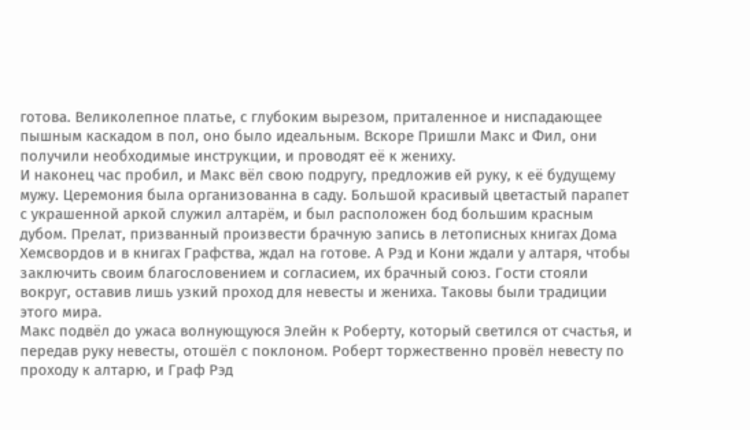готова. Великолепное платье, с глубоким вырезом, приталенное и ниспадающее пышным каскадом в пол, оно было идеальным. Вскоре Пришли Макс и Фил, они получили необходимые инструкции, и проводят её к жениху.
И наконец час пробил, и Макс вёл свою подругу, предложив ей руку, к её будущему мужу. Церемония была организованна в саду. Большой красивый цветастый парапет с украшенной аркой служил алтарём, и был расположен бод большим красным дубом. Прелат, призванный произвести брачную запись в летописных книгах Дома Хемсвордов и в книгах Графства, ждал на готове. А Рэд и Кони ждали у алтаря, чтобы заключить своим благословением и согласием, их брачный союз. Гости стояли вокруг, оставив лишь узкий проход для невесты и жениха. Таковы были традиции этого мира.
Макс подвёл до ужаса волнующуюся Элейн к Роберту, который светился от счастья, и передав руку невесты, отошёл с поклоном. Роберт торжественно провёл невесту по проходу к алтарю, и Граф Рэд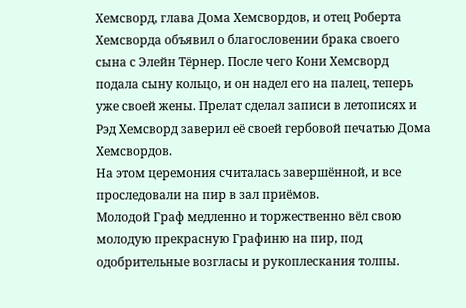Хемсворд, глава Дома Хемсвордов, и отец Роберта Хемсворда объявил о благословении брака своего сына с Элейн Тёрнер. После чего Кони Хемсворд подала сыну кольцо, и он надел его на палец, теперь уже своей жены. Прелат сделал записи в летописях и Рэд Хемсворд заверил её своей гербовой печатью Дома Хемсвордов.
На этом церемония считалась завершённой, и все проследовали на пир в зал приёмов.
Молодой Граф медленно и торжественно вёл свою молодую прекрасную Графиню на пир, под одобрительные возгласы и рукоплескания толпы.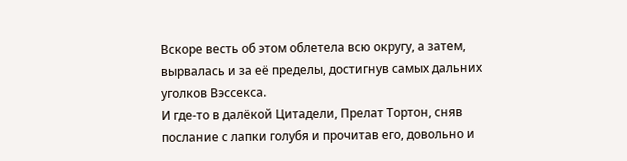Вскоре весть об этом облетела всю округу, а затем, вырвалась и за её пределы, достигнув самых дальних уголков Вэссекса.
И где-то в далёкой Цитадели, Прелат Тортон, сняв послание с лапки голубя и прочитав его, довольно и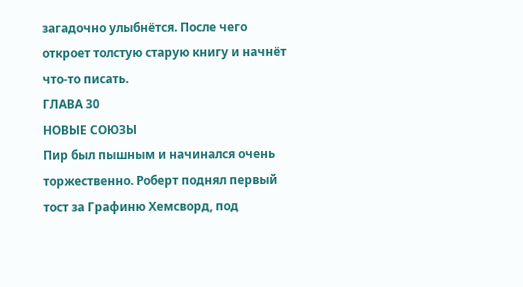загадочно улыбнётся. После чего откроет толстую старую книгу и начнёт что-то писать.
ГЛАВА 30
НОВЫЕ СОЮЗЫ
Пир был пышным и начинался очень торжественно. Роберт поднял первый тост за Графиню Хемсворд, под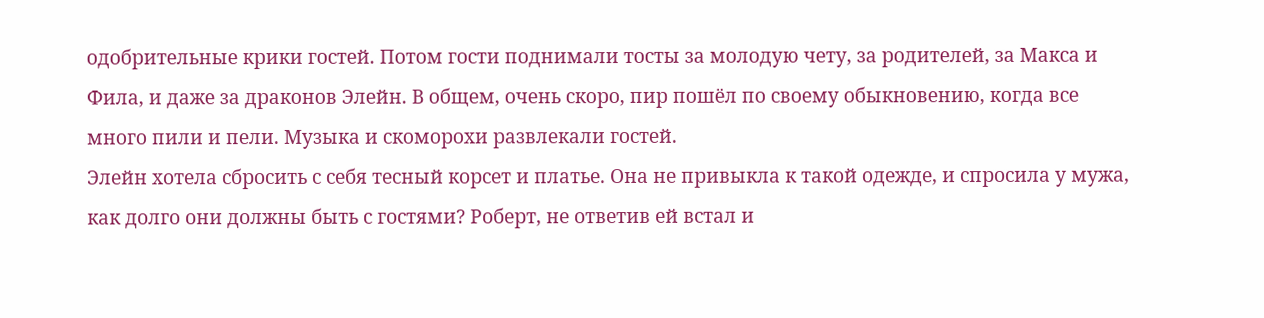одобрительные крики гостей. Потом гости поднимали тосты за молодую чету, за родителей, за Макса и Фила, и даже за драконов Элейн. В общем, очень скоро, пир пошёл по своему обыкновению, когда все много пили и пели. Музыка и скоморохи развлекали гостей.
Элейн хотела сбросить с себя тесный корсет и платье. Она не привыкла к такой одежде, и спросила у мужа, как долго они должны быть с гостями? Роберт, не ответив ей встал и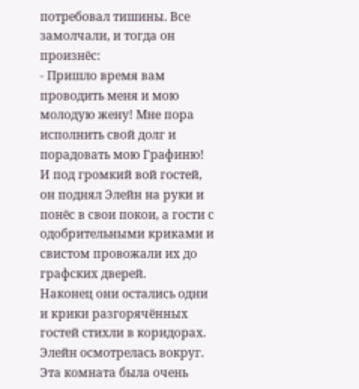потребовал тишины. Все замолчали, и тогда он произнёс:
- Пришло время вам проводить меня и мою молодую жену! Мне пора исполнить свой долг и порадовать мою Графиню!
И под громкий вой гостей, он поднял Элейн на руки и понёс в свои покои, а гости с одобрительными криками и свистом провожали их до графских дверей.
Наконец они остались одни и крики разгорячённых гостей стихли в коридорах. Элейн осмотрелась вокруг. Эта комната была очень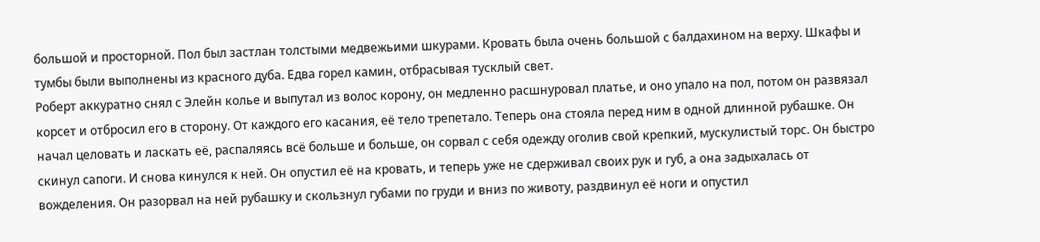большой и просторной. Пол был застлан толстыми медвежьими шкурами. Кровать была очень большой с балдахином на верху. Шкафы и тумбы были выполнены из красного дуба. Едва горел камин, отбрасывая тусклый свет.
Роберт аккуратно снял с Элейн колье и выпутал из волос корону, он медленно расшнуровал платье, и оно упало на пол, потом он развязал корсет и отбросил его в сторону. От каждого его касания, её тело трепетало. Теперь она стояла перед ним в одной длинной рубашке. Он начал целовать и ласкать её, распаляясь всё больше и больше, он сорвал с себя одежду оголив свой крепкий, мускулистый торс. Он быстро скинул сапоги. И снова кинулся к ней. Он опустил её на кровать, и теперь уже не сдерживал своих рук и губ, а она задыхалась от вожделения. Он разорвал на ней рубашку и скользнул губами по груди и вниз по животу, раздвинул её ноги и опустил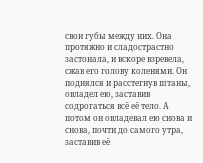свои губы между них. Она протяжно и сладострастно застонала, и вскоре взревела, сжав его голову коленями. Он поднялся и расстегнув штаны, овладел ею, заставив содрогаться всё её тело. А потом он овладевал ею снова и снова, почти до самого утра, заставив её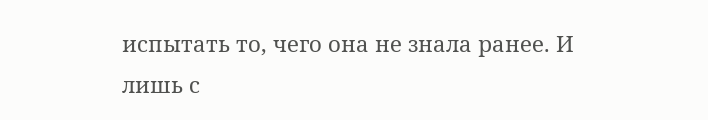испытать то, чего она не знала ранее. И лишь с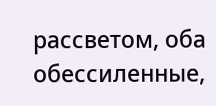рассветом, оба обессиленные,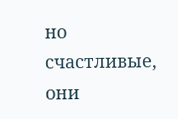но счастливые, они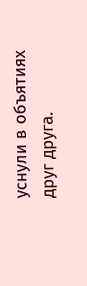уснули в объятиях друг друга.